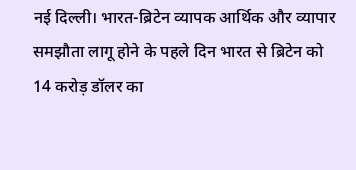नई दिल्ली। भारत-ब्रिटेन व्यापक आर्थिक और व्यापार समझौता लागू होने के पहले दिन भारत से ब्रिटेन को 14 करोड़ डॉलर का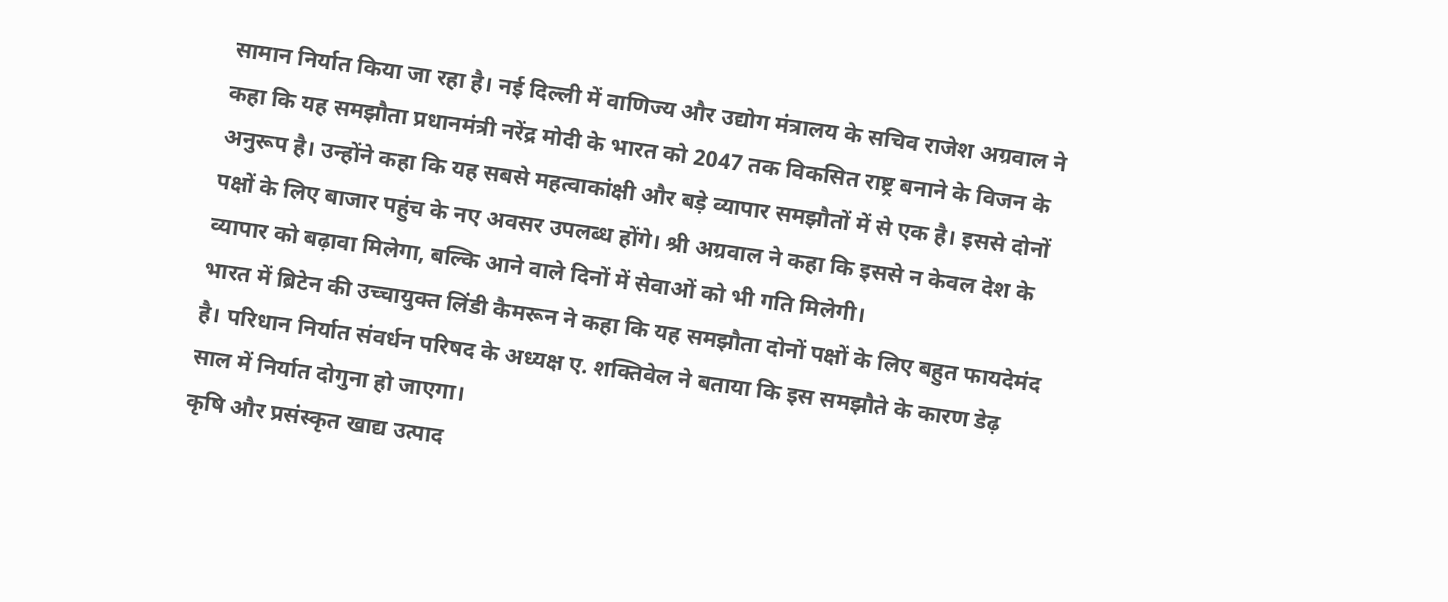सामान निर्यात किया जा रहा है। नई दिल्ली में वाणिज्य और उद्योग मंत्रालय के सचिव राजेश अग्रवाल ने कहा कि यह समझौता प्रधानमंत्री नरेंद्र मोदी के भारत को 2047 तक विकसित राष्ट्र बनाने के विजन के अनुरूप है। उन्होंने कहा कि यह सबसे महत्वाकांक्षी और बड़े व्यापार समझौतों में से एक है। इससे दोनों पक्षों के लिए बाजार पहुंच के नए अवसर उपलब्ध होंगे। श्री अग्रवाल ने कहा कि इससे न केवल देश के व्यापार को बढ़ावा मिलेगा, बल्कि आने वाले दिनों में सेवाओं को भी गति मिलेगी।
भारत में ब्रिटेन की उच्चायुक्त लिंडी कैमरून ने कहा कि यह समझौता दोनों पक्षों के लिए बहुत फायदेमंद है। परिधान निर्यात संवर्धन परिषद के अध्यक्ष ए. शक्तिवेल ने बताया कि इस समझौते के कारण डेढ़ साल में निर्यात दोगुना हो जाएगा।
कृषि और प्रसंस्कृत खाद्य उत्पाद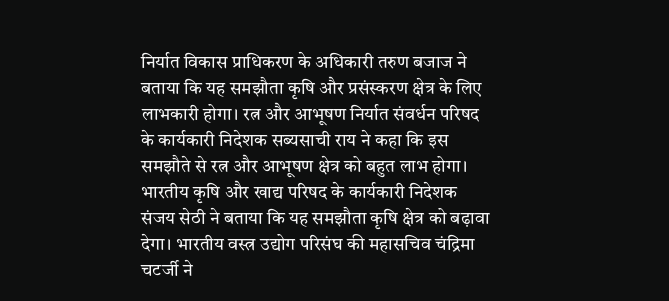निर्यात विकास प्राधिकरण के अधिकारी तरुण बजाज ने बताया कि यह समझौता कृषि और प्रसंस्करण क्षेत्र के लिए लाभकारी होगा। रत्न और आभूषण निर्यात संवर्धन परिषद के कार्यकारी निदेशक सब्यसाची राय ने कहा कि इस समझौते से रत्न और आभूषण क्षेत्र को बहुत लाभ होगा।
भारतीय कृषि और खाद्य परिषद के कार्यकारी निदेशक संजय सेठी ने बताया कि यह समझौता कृषि क्षेत्र को बढ़ावा देगा। भारतीय वस्त्र उद्योग परिसंघ की महासचिव चंद्रिमा चटर्जी ने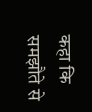कहा कि समझौते से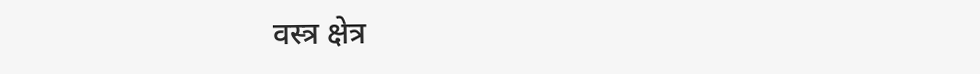वस्त्र क्षेत्र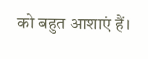को बहुत आशाएं हैं।